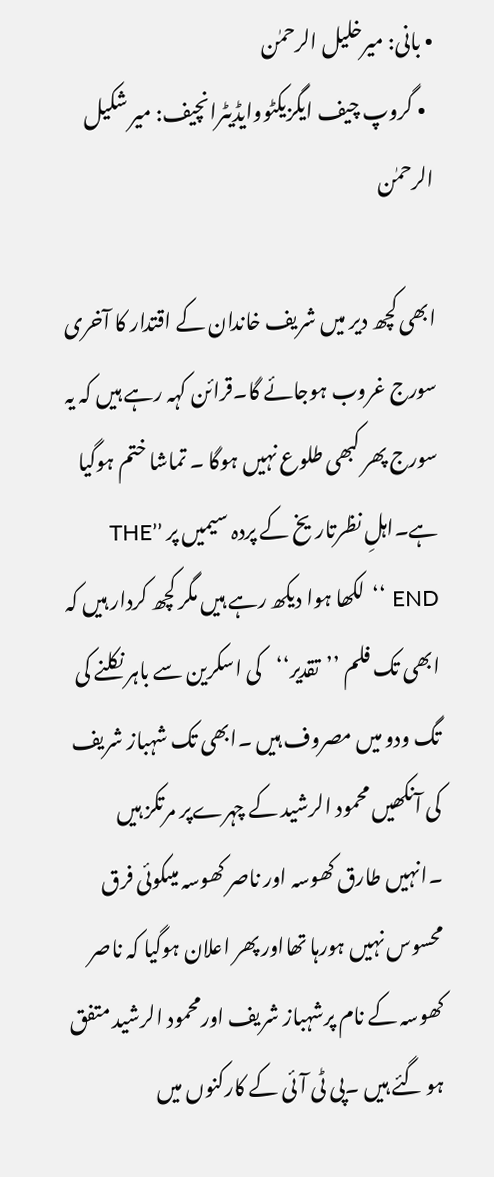• بانی: میرخلیل الرحمٰن
  • گروپ چیف ایگزیکٹووایڈیٹرانچیف: میر شکیل الرحمٰن

ابھی کچھ دیر میں شریف خاندان کے اقتدار کا آخری سورج غروب ہوجائے گا۔قرائن کہہ رہے ہیں کہ یہ سورج پھر کبھی طلوع نہیں ہوگا ۔ تماشا ختم ہوگیا ہے۔اہلِ نظرتاریخ کے پردہ سیمیں پر ’’THE END ‘‘لکھا ہوا دیکھ رہے ہیں مگر کچھ کردار ہیں کہ ابھی تک فلم ’’تقدیر‘‘کی اسکرین سے باہر نکلنے کی تگ ودو میں مصروف ہیں ۔ابھی تک شہباز شریف کی آنکھیں محمود الرشید کے چہرےپر مرتکز ہیں ۔انہیں طارق کھوسہ اور ناصر کھوسہ میںکوئی فرق محسوس نہیں ہورہا تھااور پھر اعلان ہوگیا کہ ناصر کھوسہ کے نام پرشہباز شریف اورمحمود الرشید متفق ہو گئے ہیں ۔پی ٹی آئی کے کارکنوں میں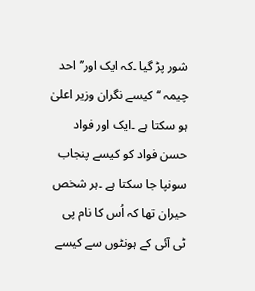شور پڑ گیا ۔کہ ایک اور’’احد چیمہ ‘‘ کیسے نگران وزیر اعلیٰ ہو سکتا ہے ۔ایک اور فواد حسن فواد کو کیسے پنجاب سونپا جا سکتا ہے ۔ہر شخص حیران تھا کہ اُس کا نام پی ٹی آئی کے ہونٹوں سے کیسے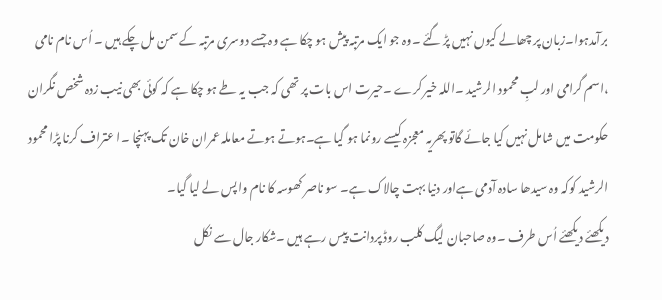برآمدہوا۔زبان پر چھالے کیوں نہیں پڑ گئے ۔وہ جو ایک مرتبہ پیش ہو چکا ہے وہ جسے دوسری مرتبہ کے سمن مل چکے ہیں ۔ اُس نام نامی ،اسم گرامی اور لبِ محمود الرشید ۔اللہ خیر کرے ۔حیرت اس بات پر تھی کہ جب یہ طے ہو چکا ہے کہ کوئی بھی نیب زدہ شخص نگران حکومت میں شامل نہیں کیا جائے گاتو پھریہ معجزہ کیسے رونما ہو گیا ہے۔ہوتے ہوتے معاملہ عمران خان تک پہنچا ۔ا عتراف کرنا پڑا محمود الرشید کوکہ وہ سیدھا سادہ آدمی ہےاور دنیا بہت چالاک ہے۔ سو ناصر کھوسہ کا نام واپس لے لیا گیا۔
دیکھئے دیکھئے اُس طرف ۔وہ صاحبان لیگ کلب روڈ پردانت پیس رہے ہیں ۔شکار جال سے نکل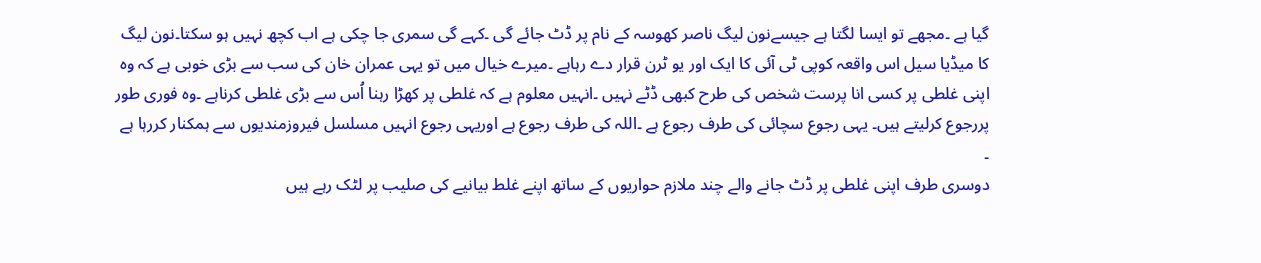گیا ہے ۔مجھے تو ایسا لگتا ہے جیسےنون لیگ ناصر کھوسہ کے نام پر ڈٹ جائے گی ۔کہے گی سمری جا چکی ہے اب کچھ نہیں ہو سکتا۔نون لیگ کا میڈیا سیل اس واقعہ کوپی ٹی آئی کا ایک اور یو ٹرن قرار دے رہاہے ۔میرے خیال میں تو یہی عمران خان کی سب سے بڑی خوبی ہے کہ وہ اپنی غلطی پر کسی انا پرست شخص کی طرح کبھی ڈٹے نہیں ۔انہیں معلوم ہے کہ غلطی پر کھڑا رہنا اُس سے بڑی غلطی کرناہے ۔وہ فوری طور پررجوع کرلیتے ہیں۔ یہی رجوع سچائی کی طرف رجوع ہے ۔اللہ کی طرف رجوع ہے اوریہی رجوع انہیں مسلسل فیروزمندیوں سے ہمکنار کررہا ہے ۔
دوسری طرف اپنی غلطی پر ڈٹ جانے والے چند ملازم حواریوں کے ساتھ اپنے غلط بیانیے کی صلیب پر لٹک رہے ہیں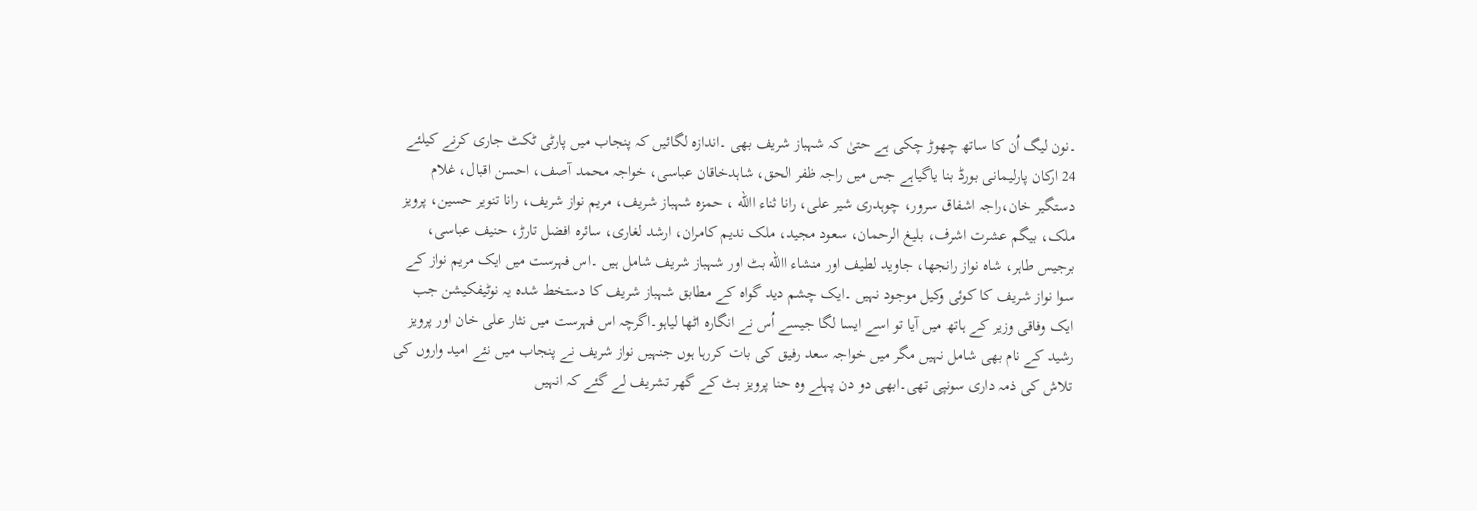۔نون لیگ اُن کا ساتھ چھوڑ چکی ہے حتیٰ کہ شہباز شریف بھی ۔اندازہ لگائیں کہ پنجاب میں پارٹی ٹکٹ جاری کرنے کیلئے 24 ارکان پارلیمانی بورڈ بنا یاگیاہے جس میں راجہ ظفر الحق، شاہدخاقان عباسی، خواجہ محمد آصف، احسن اقبال، غلام دستگیر خان،راجہ اشفاق سرور، چوہدری شیر علی، رانا ثناء االله ، حمزہ شہباز شریف، مریم نواز شریف، رانا تنویر حسین، پرویز ملک، بیگم عشرت اشرف، بلیغ الرحمان، سعود مجید، ملک ندیم کامران، ارشد لغاری، سائرہ افضل تارڑ، حنیف عباسی، برجیس طاہر، شاہ نواز رانجھا، جاوید لطیف اور منشاء االله بٹ اور شہباز شریف شامل ہیں ۔اس فہرست میں ایک مریم نواز کے سوا نواز شریف کا کوئی وکیل موجود نہیں ۔ایک چشم دید گواہ کے مطابق شہباز شریف کا دستخط شدہ یہ نوٹیفکیشن جب ایک وفاقی وزیر کے ہاتھ میں آیا تو اسے ایسا لگا جیسے اُس نے انگارہ اٹھا لیاہو۔اگرچہ اس فہرست میں نثار علی خان اور پرویز رشید کے نام بھی شامل نہیں مگر میں خواجہ سعد رفیق کی بات کررہا ہوں جنہیں نواز شریف نے پنجاب میں نئے امید واروں کی تلاش کی ذمہ داری سونپی تھی۔ابھی دو دن پہلے وہ حنا پرویز بٹ کے گھر تشریف لے گئے کہ انہیں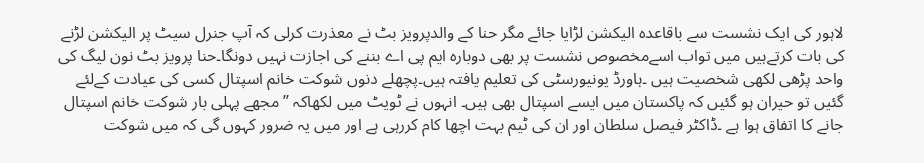لاہور کی ایک نشست سے باقاعدہ الیکشن لڑایا جائے مگر حنا کے والدپرویز بٹ نے معذرت کرلی کہ آپ جنرل سیٹ پر الیکشن لڑنے کی بات کرتےہیں میں تواب اسےمخصوص نشست پر بھی دوبارہ ایم پی اے بننے کی اجازت نہیں دونگا۔حنا پرویز بٹ نون لیگ کی واحد پڑھی لکھی شخصیت ہیں ۔ہاورڈ یونیورسٹی کی تعلیم یافتہ ہیں۔پچھلے دنوں شوکت خانم اسپتال کسی کی عیادت کےلئے گئیں تو حیران ہو گئیں کہ پاکستان میں ایسے اسپتال بھی ہیں۔ انہوں نے ٹویٹ میں لکھاکہ ’’مجھے پہلی بار شوکت خانم اسپتال جانے کا اتفاق ہوا ہے ۔ڈاکٹر فیصل سلطان اور ان کی ٹیم بہت اچھا کام کررہی ہے اور میں یہ ضرور کہوں گی کہ میں شوکت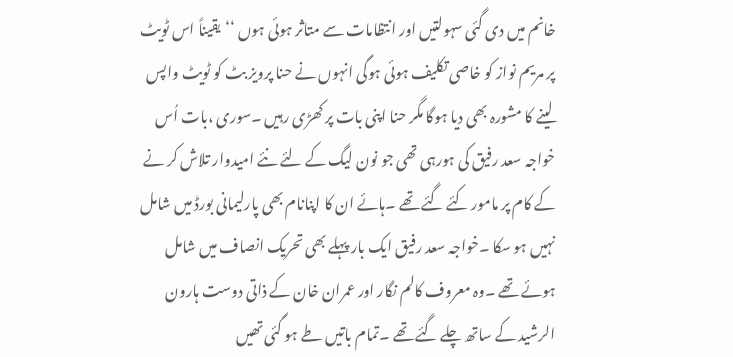خانم میں دی گئی سہولتیں اور انتظامات سے متاثر ہوئی ہوں ‘‘یقیناً اس ٹویٹ پر مریم نواز کو خاصی تکلیف ہوئی ہوگی انہوں نے حنا پرویز بٹ کو ٹویٹ واپس لینے کا مشورہ بھی دیا ہوگا مگر حنا اپنی بات پر کھڑی رہیں ۔سوری ،بات اُس خواجہ سعد رفیق کی ہورہی تھی جو نون لیگ کے لئے نئے امیدوار تلاش کر نے کے کام پر مامور کئے گئے تھے ۔ہائے ان کا اپنانام بھی پارلیمانی بورڈ میں شامل نہیں ہو سکا ۔خواجہ سعد رفیق ایک بار پہلے بھی تحریک انصاف میں شامل ہوئے تھے ۔وہ معروف کالم نگار اور عمران خان کے ذاتی دوست ہارون الرشید کے ساتھ چلے گئے تھے ۔تمام باتیں طے ہو گئی تھیں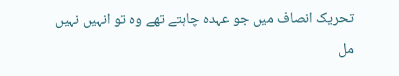تحریک انصاف میں جو عہدہ چاہتے تھے وہ تو انہیں نہیں مل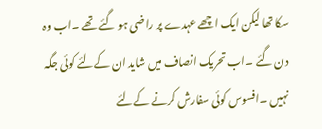سکا تھا لیکن ایک اچھے عہدے پر راضی ہو گئے تھے ۔اب وہ دن گئے ۔اب تحریک انصاف میں شاید ان کےلئے کوئی جگہ نہیں ۔افسوس کوئی سفارش کرنے کےلئے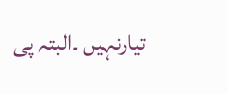تیارنہیں ۔البتہ پی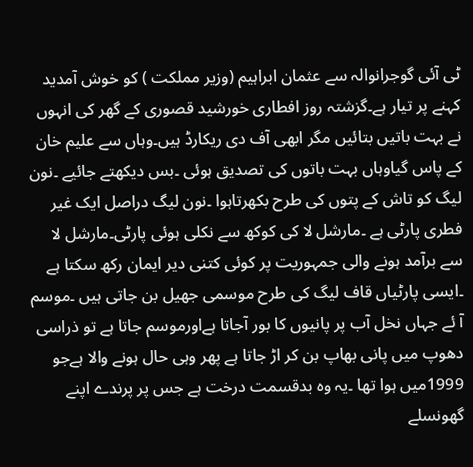ٹی آئی گوجرانوالہ سے عثمان ابراہیم (وزیر مملکت ) کو خوش آمدید کہنے پر تیار ہے۔گزشتہ روز افطاری خورشید قصوری کے گھر کی انہوں نے بہت باتیں بتائیں مگر ابھی آف دی ریکارڈ ہیں۔وہاں سے علیم خان کے پاس گیاوہاں بہت باتوں کی تصدیق ہوئی ۔بس دیکھتے جائیے ۔نون لیگ کو تاش کے پتوں کی طرح بکھرتاہوا ۔نون لیگ دراصل ایک غیر فطری پارٹی ہے ۔مارشل لا کی کوکھ سے نکلی ہوئی پارٹی۔مارشل لا سے برآمد ہونے والی جمہوریت پر کوئی کتنی دیر ایمان رکھ سکتا ہے ۔ایسی پارٹیاں قاف لیگ کی طرح موسمی جھیل بن جاتی ہیں ۔موسم آ ئے جہاں نخل آب پر پانیوں کا بور آجاتا ہےاورموسم جاتا ہے تو ذراسی دھوپ میں پانی بھاپ بن کر اڑ جاتا ہے پھر وہی حال ہونے والا ہےجو 1999میں ہوا تھا ۔یہ وہ بدقسمت درخت ہے جس پر پرندے اپنے گھونسلے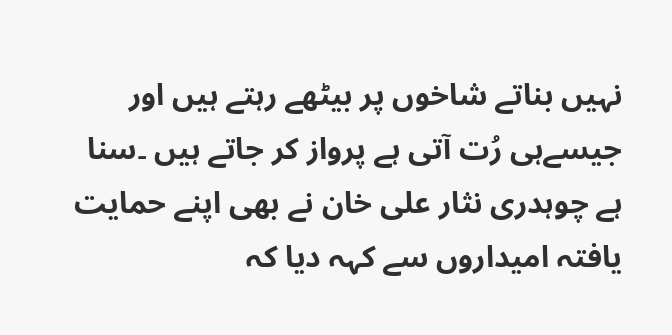نہیں بناتے شاخوں پر بیٹھے رہتے ہیں اور جیسےہی رُت آتی ہے پرواز کر جاتے ہیں ۔سنا ہے چوہدری نثار علی خان نے بھی اپنے حمایت یافتہ امیداروں سے کہہ دیا کہ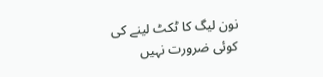نون لیگ کا ٹکٹ لینے کی کوئی ضرورت نہیں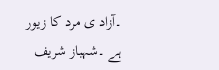۔آزاد ی مرد کا زیور ہے ۔شہباز شریف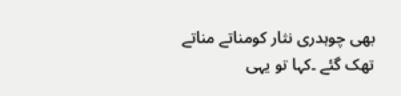بھی چوہدری نثار کومناتے مناتے تھک گئے ۔کہا تو یہی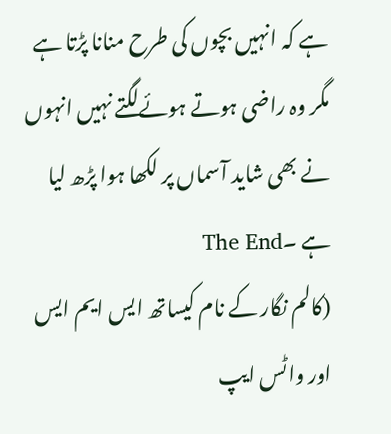ہے کہ انہیں بچوں کی طرح منانا پڑتا ہے مگر وہ راضی ہوتے ہوئےلگتے نہیں انہوں نے بھی شاید آسماں پر لکھا ہوا پڑھ لیا ہے ۔The End
(کالم نگار کے نام کیساتھ ایس ایم ایس اور واٹس ایپ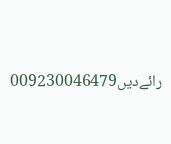رائےدیں009230046479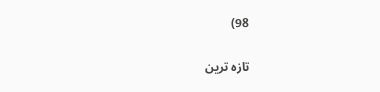98)

تازہ ترین